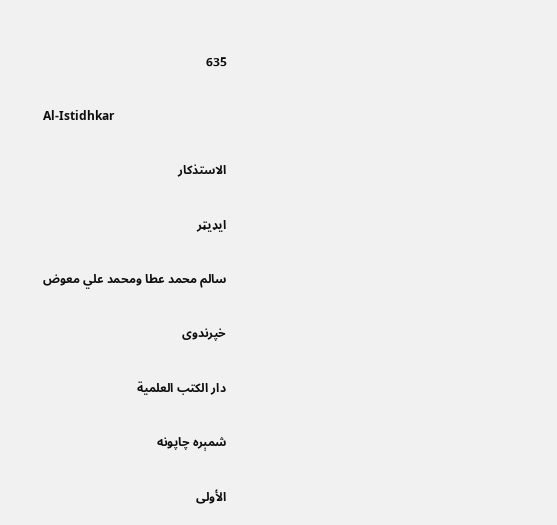635

Al-Istidhkar

الاستذكار

ایډیټر

سالم محمد عطا ومحمد علي معوض

خپرندوی

دار الكتب العلمية

شمېره چاپونه

الأولى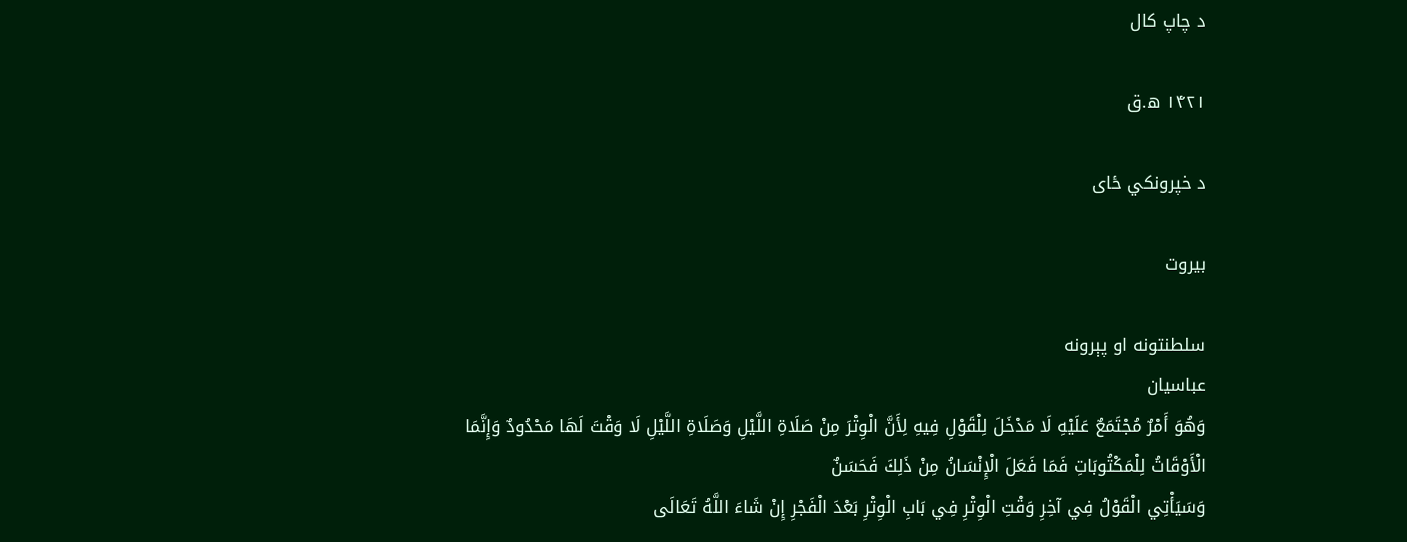د چاپ کال

۱۴۲۱ ه.ق

د خپرونکي ځای

بيروت

سلطنتونه او پېرونه
عباسيان
وَهُوَ أَمْرٌ مُجْتَمَعٌ عَلَيْهِ لَا مَدْخَلَ لِلْقَوْلِ فِيهِ لِأَنَّ الْوِتْرَ مِنْ صَلَاةِ اللَّيْلِ وَصَلَاةِ اللَّيْلِ لَا وَقْتَ لَهَا مَحْدُودٌ وَإِنَّمَا الْأَوْقَاتُ لِلْمَكْتُوبَاتِ فَمَا فَعَلَ الْإِنْسَانُ مِنْ ذَلِكَ فَحَسَنٌ
وَسَيَأْتِي الْقَوْلُ فِي آخِرِ وَقْتِ الْوِتْرِ فِي بَابِ الْوِتْرِ بَعْدَ الْفَجْرِ إِنْ شَاءَ اللَّهُ تَعَالَى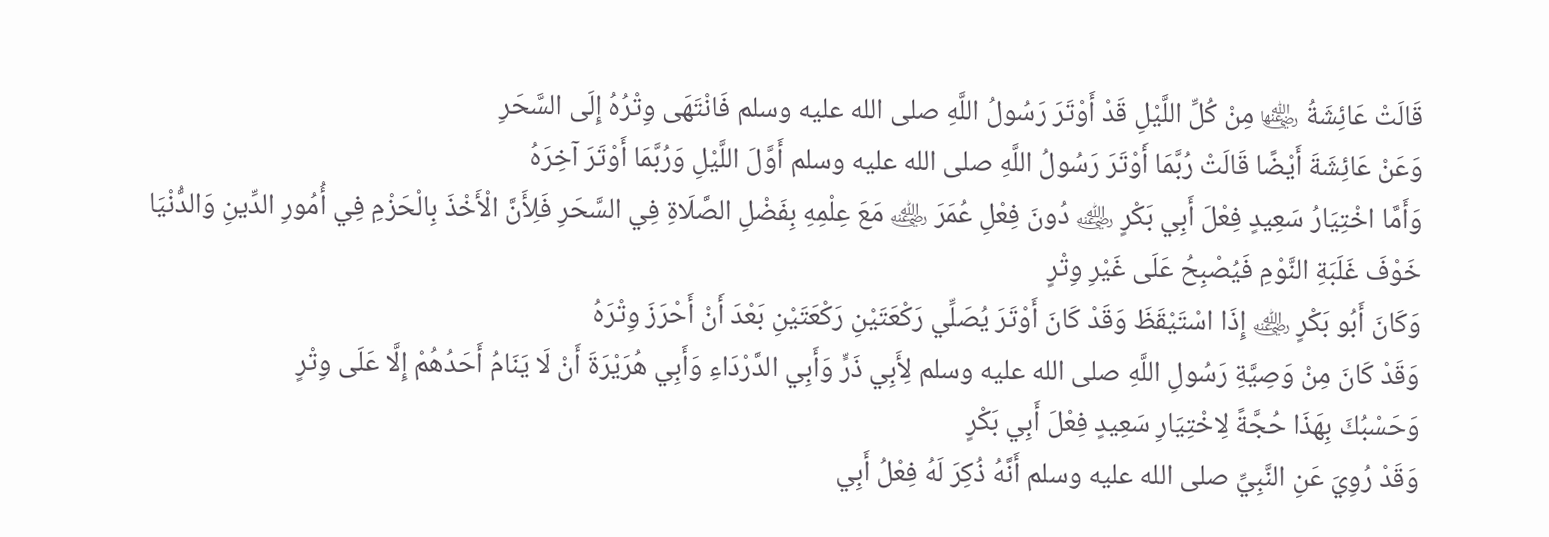قَالَتْ عَائِشَةُ ﵂ مِنْ كُلِّ اللَّيْلِ قَدْ أَوْتَرَ رَسُولُ اللَّهِ صلى الله عليه وسلم فَانْتَهَى وِتْرُهُ إِلَى السَّحَرِ
وَعَنْ عَائِشَةَ أَيْضًا قَالَتْ رُبَّمَا أَوْتَرَ رَسُولُ اللَّهِ صلى الله عليه وسلم أَوَّلَ اللَّيْلِ وَرُبَّمَا أَوْتَرَ آخِرَهُ
وَأَمَّا اخْتِيَارُ سَعِيدٍ فِعْلَ أَبِي بَكْرٍ ﵁ دُونَ فِعْلِ عُمَرَ ﵁ مَعَ عِلْمِهِ بِفَضْلِ الصَّلَاةِ فِي السَّحَرِ فَلِأَنَّ الْأَخْذَ بِالْحَزْمِ فِي أُمُورِ الدِّينِ وَالدُّنْيَا خَوْفَ غَلَبَةِ النَّوْمِ فَيُصْبِحُ عَلَى غَيْرِ وِتْرٍ
وَكَانَ أَبُو بَكْرٍ ﵁ إِذَا اسْتَيْقَظَ وَقَدْ كَانَ أَوْتَرَ يُصَلِّي رَكْعَتَيْنِ رَكْعَتَيْنِ بَعْدَ أَنْ أَحْرَزَ وِتْرَهُ
وَقَدْ كَانَ مِنْ وَصِيَّةِ رَسُولِ اللَّهِ صلى الله عليه وسلم لِأَبِي ذَرٍّ وَأَبِي الدَّرْدَاءِ وَأَبِي هُرَيْرَةَ أَنْ لَا يَنَامُ أَحَدُهُمْ إِلَّا عَلَى وِتْرٍ
وَحَسْبُكَ بِهَذَا حُجَّةً لِاخْتِيَارِ سَعِيدٍ فِعْلَ أَبِي بَكْرٍ
وَقَدْ رُوِيَ عَنِ النَّبِيِّ صلى الله عليه وسلم أَنَّهُ ذُكِرَ لَهُ فِعْلُ أَبِي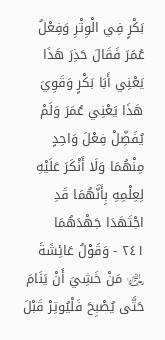بَكْرٍ فِي الْوِتْرِ وَفِعْلُ عُمَرَ فَقَالَ حَذِرَ هَذَا يَعْنِي أَبَا بَكْرٍ وَقَوِيَ هَذَا يَعْنِي عُمَرَ وَلَمْ يُفَضِّلْ فِعْلَ وَاحِدٍ مِنْهُمَا وَلَا أَنْكَرَ عَلَيْهِ لِعِلْمِهِ بِأَنَّهُمَا قَدِ اجْتَهَدَا جَهْدَهُمَا
٢٤١ - وَقَوْلُ عَائِشَةَ ﵂ مَنْ خَشِيَ أَنْ يَنَامَ حَتَّى يُصْبِحَ فَلْيُوتِرْ قَبْلَ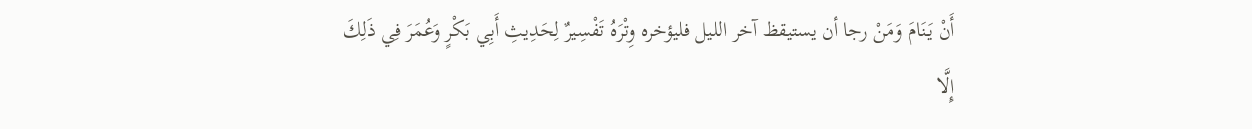أَنْ يَنَامَ وَمَنْ رجا أن يستيقظ آخر الليل فليؤخره وِتْرَهُ تَفْسِيرٌ لِحَدِيثِ أَبِي بَكْرٍ وَعُمَرَ فِي ذَلِكَ
إِلَّا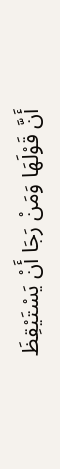أَنَّ قَوْلَهَا وَمَنْ رَجَا أَنْ يَسْتَيْقِظَ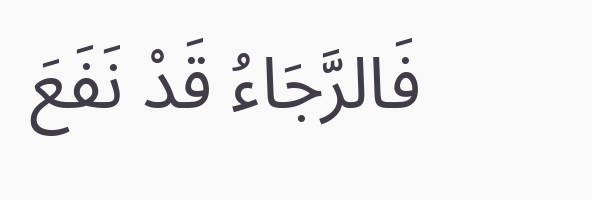فَالرَّجَاءُ قَدْ نَفَعَ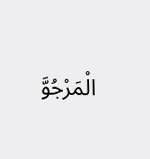الْمَرْجُوَّ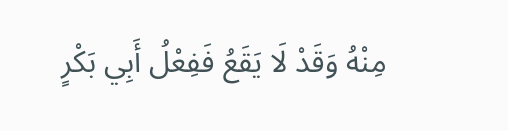مِنْهُ وَقَدْ لَا يَقَعُ فَفِعْلُ أَبِي بَكْرٍ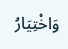وَاخْتِيَارُ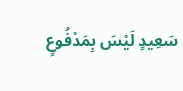سَعِيدٍ لَيْسَ بِمَدْفُوعٍ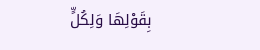بِقَوْلِهَا وَلِكُلٍّ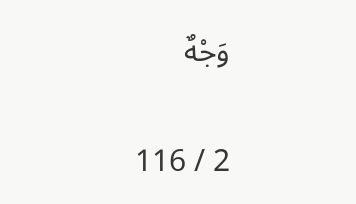وَجْهٌ

2 / 116